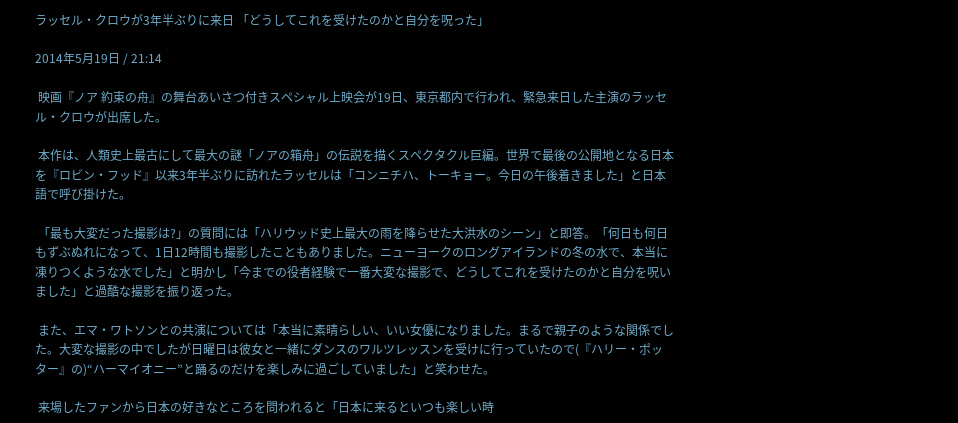ラッセル・クロウが3年半ぶりに来日 「どうしてこれを受けたのかと自分を呪った」

2014年5月19日 / 21:14

 映画『ノア 約束の舟』の舞台あいさつ付きスペシャル上映会が19日、東京都内で行われ、緊急来日した主演のラッセル・クロウが出席した。

 本作は、人類史上最古にして最大の謎「ノアの箱舟」の伝説を描くスペクタクル巨編。世界で最後の公開地となる日本を『ロビン・フッド』以来3年半ぶりに訪れたラッセルは「コンニチハ、トーキョー。今日の午後着きました」と日本語で呼び掛けた。

 「最も大変だった撮影は?」の質問には「ハリウッド史上最大の雨を降らせた大洪水のシーン」と即答。「何日も何日もずぶぬれになって、1日12時間も撮影したこともありました。ニューヨークのロングアイランドの冬の水で、本当に凍りつくような水でした」と明かし「今までの役者経験で一番大変な撮影で、どうしてこれを受けたのかと自分を呪いました」と過酷な撮影を振り返った。

 また、エマ・ワトソンとの共演については「本当に素晴らしい、いい女優になりました。まるで親子のような関係でした。大変な撮影の中でしたが日曜日は彼女と一緒にダンスのワルツレッスンを受けに行っていたので(『ハリー・ポッター』の)“ハーマイオニー”と踊るのだけを楽しみに過ごしていました」と笑わせた。

 来場したファンから日本の好きなところを問われると「日本に来るといつも楽しい時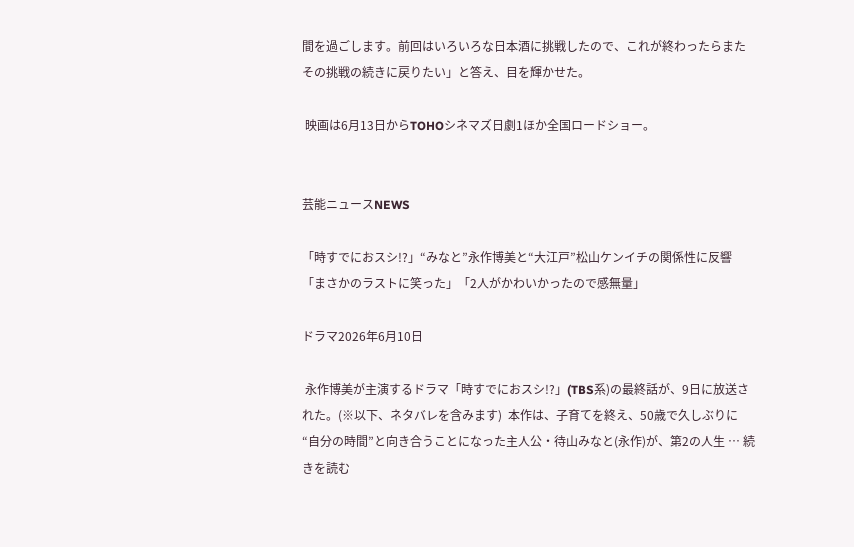間を過ごします。前回はいろいろな日本酒に挑戦したので、これが終わったらまたその挑戦の続きに戻りたい」と答え、目を輝かせた。

 映画は6月13日からTOHOシネマズ日劇1ほか全国ロードショー。


芸能ニュースNEWS

「時すでにおスシ!?」“みなと”永作博美と“大江戸”松山ケンイチの関係性に反響 「まさかのラストに笑った」「2人がかわいかったので感無量」

ドラマ2026年6月10日

 永作博美が主演するドラマ「時すでにおスシ!?」(TBS系)の最終話が、9日に放送された。(※以下、ネタバレを含みます)  本作は、子育てを終え、50歳で久しぶりに“自分の時間”と向き合うことになった主人公・待山みなと(永作)が、第2の人生 … 続きを読む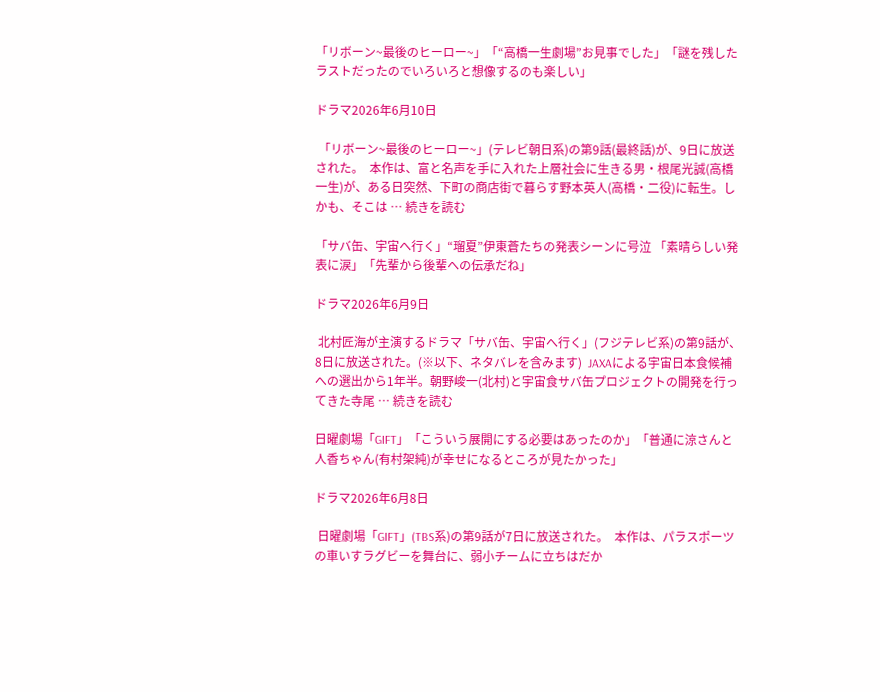「リボーン~最後のヒーロー~」「“高橋一生劇場”お見事でした」「謎を残したラストだったのでいろいろと想像するのも楽しい」

ドラマ2026年6月10日

 「リボーン~最後のヒーロー~」(テレビ朝日系)の第9話(最終話)が、9日に放送された。  本作は、富と名声を手に入れた上層社会に生きる男・根尾光誠(高橋一生)が、ある日突然、下町の商店街で暮らす野本英人(高橋・二役)に転生。しかも、そこは … 続きを読む

「サバ缶、宇宙へ行く」“瑠夏”伊東蒼たちの発表シーンに号泣 「素晴らしい発表に涙」「先輩から後輩への伝承だね」

ドラマ2026年6月9日

 北村匠海が主演するドラマ「サバ缶、宇宙へ行く」(フジテレビ系)の第9話が、8日に放送された。(※以下、ネタバレを含みます)  JAXAによる宇宙日本食候補への選出から1年半。朝野峻一(北村)と宇宙食サバ缶プロジェクトの開発を行ってきた寺尾 … 続きを読む

日曜劇場「GIFT」「こういう展開にする必要はあったのか」「普通に涼さんと人香ちゃん(有村架純)が幸せになるところが見たかった」

ドラマ2026年6月8日

 日曜劇場「GIFT」(TBS系)の第9話が7日に放送された。  本作は、パラスポーツの車いすラグビーを舞台に、弱小チームに立ちはだか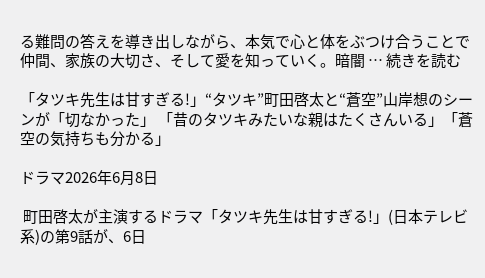る難問の答えを導き出しながら、本気で心と体をぶつけ合うことで仲間、家族の大切さ、そして愛を知っていく。暗闇 … 続きを読む

「タツキ先生は甘すぎる!」“タツキ”町田啓太と“蒼空”山岸想のシーンが「切なかった」 「昔のタツキみたいな親はたくさんいる」「蒼空の気持ちも分かる」

ドラマ2026年6月8日

 町田啓太が主演するドラマ「タツキ先生は甘すぎる!」(日本テレビ系)の第9話が、6日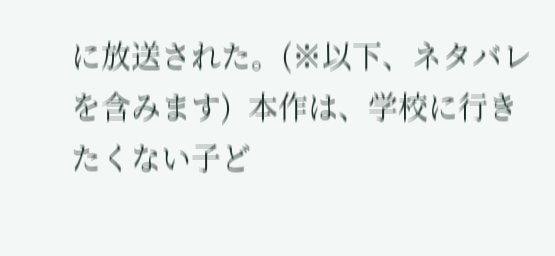に放送された。(※以下、ネタバレを含みます)  本作は、学校に行きたくない子ど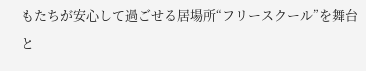もたちが安心して過ごせる居場所“フリースクール”を舞台と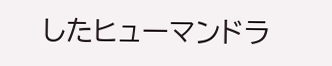したヒューマンドラ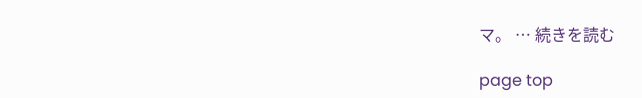マ。 … 続きを読む

page top